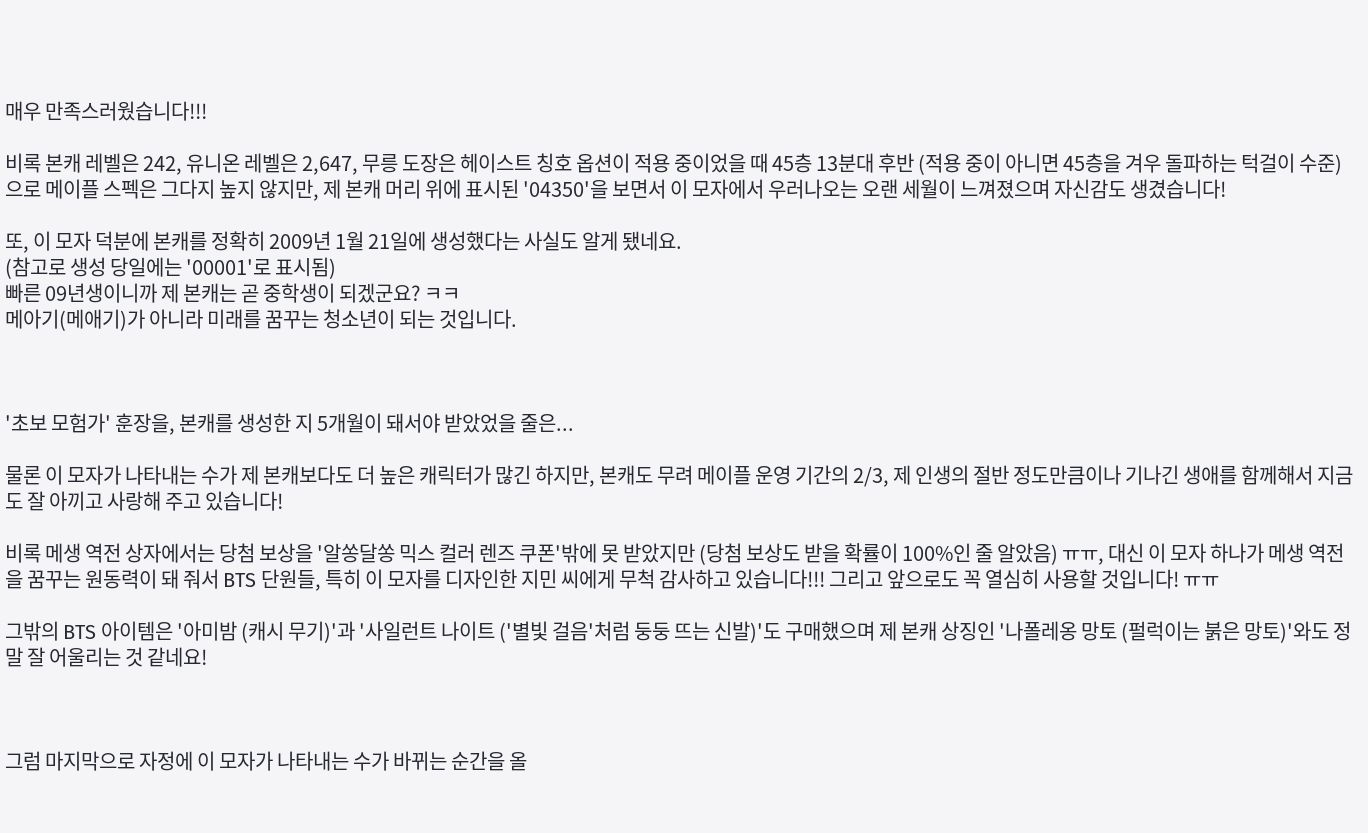매우 만족스러웠습니다!!!

비록 본캐 레벨은 242, 유니온 레벨은 2,647, 무릉 도장은 헤이스트 칭호 옵션이 적용 중이었을 때 45층 13분대 후반 (적용 중이 아니면 45층을 겨우 돌파하는 턱걸이 수준)으로 메이플 스펙은 그다지 높지 않지만, 제 본캐 머리 위에 표시된 '04350'을 보면서 이 모자에서 우러나오는 오랜 세월이 느껴졌으며 자신감도 생겼습니다!

또, 이 모자 덕분에 본캐를 정확히 2009년 1월 21일에 생성했다는 사실도 알게 됐네요.
(참고로 생성 당일에는 '00001'로 표시됨)
빠른 09년생이니까 제 본캐는 곧 중학생이 되겠군요? ㅋㅋ
메아기(메애기)가 아니라 미래를 꿈꾸는 청소년이 되는 것입니다.



'초보 모험가' 훈장을, 본캐를 생성한 지 5개월이 돼서야 받았었을 줄은...

물론 이 모자가 나타내는 수가 제 본캐보다도 더 높은 캐릭터가 많긴 하지만, 본캐도 무려 메이플 운영 기간의 2/3, 제 인생의 절반 정도만큼이나 기나긴 생애를 함께해서 지금도 잘 아끼고 사랑해 주고 있습니다!

비록 메생 역전 상자에서는 당첨 보상을 '알쏭달쏭 믹스 컬러 렌즈 쿠폰'밖에 못 받았지만 (당첨 보상도 받을 확률이 100%인 줄 알았음) ㅠㅠ, 대신 이 모자 하나가 메생 역전을 꿈꾸는 원동력이 돼 줘서 BTS 단원들, 특히 이 모자를 디자인한 지민 씨에게 무척 감사하고 있습니다!!! 그리고 앞으로도 꼭 열심히 사용할 것입니다! ㅠㅠ

그밖의 BTS 아이템은 '아미밤 (캐시 무기)'과 '사일런트 나이트 ('별빛 걸음'처럼 둥둥 뜨는 신발)'도 구매했으며 제 본캐 상징인 '나폴레옹 망토 (펄럭이는 붉은 망토)'와도 정말 잘 어울리는 것 같네요!



그럼 마지막으로 자정에 이 모자가 나타내는 수가 바뀌는 순간을 올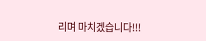리며 마치겠습니다!!!